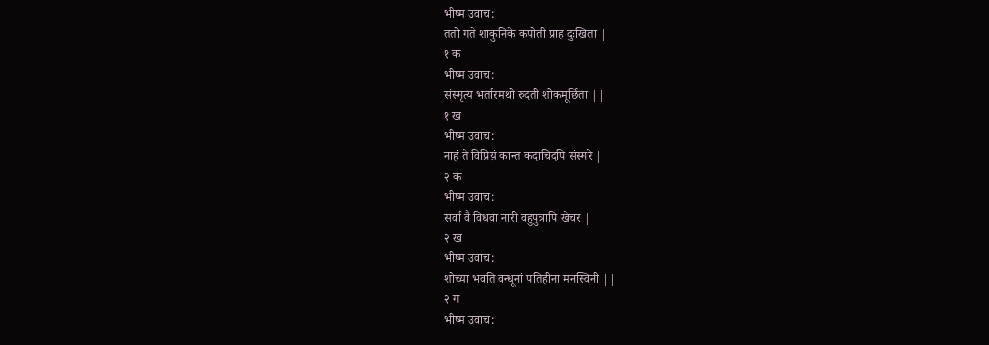भीष्म उवाच:
ततो गते शाकुनिके कपोती प्राह दुःखिता |
१ क
भीष्म उवाच:
संस्मृत्य भर्तारमथो रुदती शोकमूर्छिता ||
१ ख
भीष्म उवाच:
नाहं ते विप्रिय़ं कान्त कदाचिदपि संस्मरे |
२ क
भीष्म उवाच:
सर्वा वै विधवा नारी वहुपुत्रापि खेचर |
२ ख
भीष्म उवाच:
शोच्या भवति वन्धूनां पतिहीना मनस्विनी ||
२ ग
भीष्म उवाच: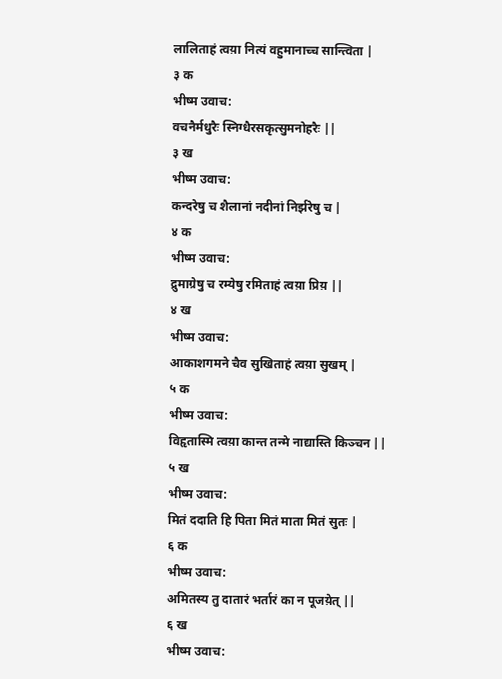लालिताहं त्वय़ा नित्यं वहुमानाच्च सान्त्विता |
३ क
भीष्म उवाच:
वचनैर्मधुरैः स्निग्धैरसकृत्सुमनोहरैः ||
३ ख
भीष्म उवाच:
कन्दरेषु च शैलानां नदीनां निर्झरेषु च |
४ क
भीष्म उवाच:
द्रुमाग्रेषु च रम्येषु रमिताहं त्वय़ा प्रिय़ ||
४ ख
भीष्म उवाच:
आकाशगमने चैव सुखिताहं त्वय़ा सुखम् |
५ क
भीष्म उवाच:
विहृतास्मि त्वय़ा कान्त तन्मे नाद्यास्ति किञ्चन ||
५ ख
भीष्म उवाच:
मितं ददाति हि पिता मितं माता मितं सुतः |
६ क
भीष्म उवाच:
अमितस्य तु दातारं भर्तारं का न पूजय़ेत् ||
६ ख
भीष्म उवाच: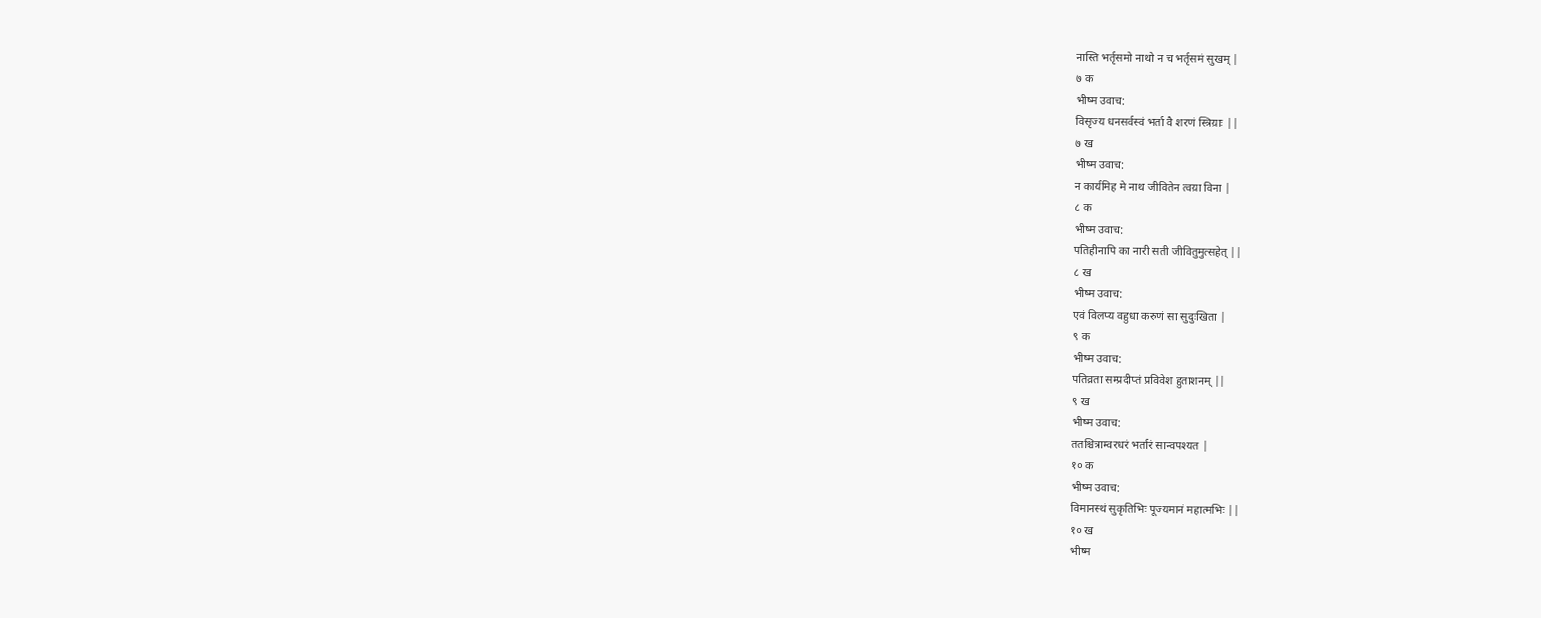नास्ति भर्तृसमो नाथो न च भर्तृसमं सुखम् |
७ क
भीष्म उवाच:
विसृज्य धनसर्वस्वं भर्ता वै शरणं स्त्रिय़ाः ||
७ ख
भीष्म उवाच:
न कार्यमिह मे नाथ जीवितेन त्वय़ा विना |
८ क
भीष्म उवाच:
पतिहीनापि का नारी सती जीवितुमुत्सहेत् ||
८ ख
भीष्म उवाच:
एवं विलप्य वहुधा करुणं सा सुदुःखिता |
९ क
भीष्म उवाच:
पतिव्रता सम्प्रदीप्तं प्रविवेश हुताशनम् ||
९ ख
भीष्म उवाच:
ततश्चित्राम्वरधरं भर्तारं सान्वपश्यत |
१० क
भीष्म उवाच:
विमानस्थं सुकृतिभिः पूज्यमानं महात्मभिः ||
१० ख
भीष्म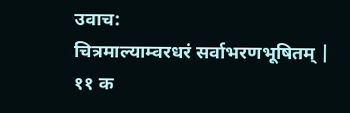उवाच:
चित्रमाल्याम्वरधरं सर्वाभरणभूषितम् |
११ क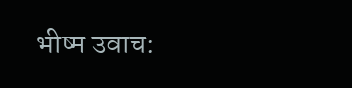भीष्म उवाच: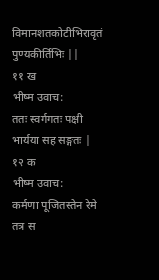विमानशतकोटीभिरावृतं पुण्यकीर्तिभिः ||
११ ख
भीष्म उवाच:
ततः स्वर्गगतः पक्षी भार्यया सह सङ्गतः |
१२ क
भीष्म उवाच:
कर्मणा पूजितस्तेन रेमे तत्र स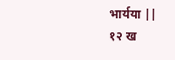भार्यया ||
१२ ख